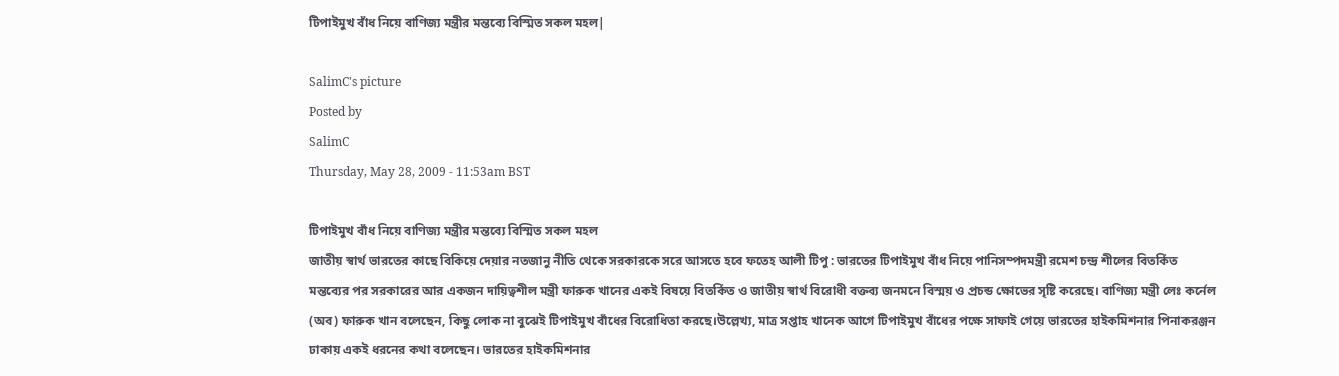টিপাইমুখ বাঁধ নিয়ে বাণিজ্য মন্ত্রীর মন্তব্যে বিস্মিত সকল মহল|

SalimC's picture
Posted by
SalimC
Thursday, May 28, 2009 - 11:53am BST

টিপাইমুখ বাঁধ নিয়ে বাণিজ্য মন্ত্রীর মন্তব্যে বিস্মিত সকল মহল
জাতীয় স্বার্থ ভারতের কাছে বিকিয়ে দেয়ার নতজানু নীতি থেকে সরকারকে সরে আসতে হবে ফতেহ আলী টিপু : ভারতের টিপাইমুখ বাঁধ নিয়ে পানিসম্পদমন্ত্রী রমেশ চন্দ্র শীলের বিতর্কিত মন্তব্যের পর সরকারের আর একজন দায়িত্বশীল মন্ত্রী ফারুক খানের একই বিষয়ে বিতর্কিত ও জাতীয় স্বার্থ বিরোধী বক্তব্য জনমনে বিস্ময় ও প্রচন্ড ক্ষোভের সৃষ্টি করেছে। বাণিজ্য মন্ত্রী লেঃ কর্নেল (অব) ফারুক খান বলেছেন, কিছু লোক না বুঝেই টিপাইমুখ বাঁধের বিরোধিতা করছে।উল্লেখ্য, মাত্র সপ্তাহ খানেক আগে টিপাইমুখ বাঁধের পক্ষে সাফাই গেয়ে ভারতের হাইকমিশনার পিনাকরঞ্জন ঢাকায় একই ধরনের কথা বলেছেন। ভারতের হাইকমিশনার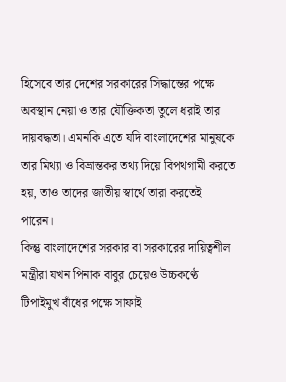হিসেবে তার দেশের সরকারের সিদ্ধান্তের পক্ষে অবস্থান নেয়া ও তার যৌক্তিকতা তুলে ধরাই তার দায়বদ্ধতা। এমনকি এতে যদি বাংলাদেশের মানুষকে তার মিথ্যা ও বিভ্রান্তকর তথ্য দিয়ে বিপথগামী করতে হয়, তাও তাদের জাতীয় স্বার্থে তারা করতেই পারেন।
কিন্তু বাংলাদেশের সরকার বা সরকারের দায়িত্বশীল মন্ত্রীরা যখন পিনাক বাবুর চেয়েও উচ্চকণ্ঠে টিপাইমুখ বাঁধের পক্ষে সাফাই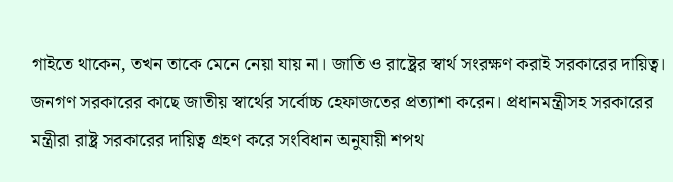গাইতে থাকেন, তখন তাকে মেনে নেয়া যায় না। জাতি ও রাষ্ট্রের স্বার্থ সংরক্ষণ করাই সরকারের দায়িত্ব। জনগণ সরকারের কাছে জাতীয় স্বার্থের সর্বোচ্চ হেফাজতের প্রত্যাশা করেন। প্রধানমন্ত্রীসহ সরকারের মন্ত্রীরা রাষ্ট্র সরকারের দায়িত্ব গ্রহণ করে সংবিধান অনুযায়ী শপথ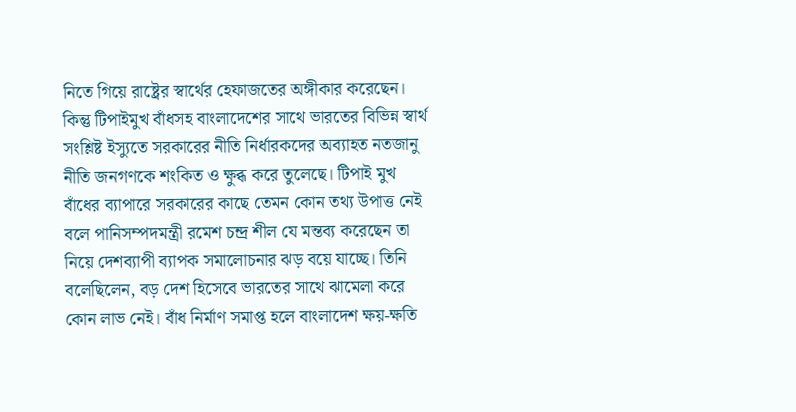নিতে গিয়ে রাষ্ট্রের স্বার্থের হেফাজতের অঙ্গীকার করেছেন। কিন্তু টিপাইমুখ বাঁধসহ বাংলাদেশের সাথে ভারতের বিভিন্ন স্বার্থ সংশ্লিষ্ট ইস্যুতে সরকারের নীতি নির্ধারকদের অব্যাহত নতজানু নীতি জনগণকে শংকিত ও ক্ষুব্ধ করে তুলেছে। টিপাই মুখ বাঁধের ব্যাপারে সরকারের কাছে তেমন কোন তথ্য উপাত্ত নেই বলে পানিসম্পদমন্ত্রী রমেশ চন্দ্র শীল যে মন্তব্য করেছেন তা নিয়ে দেশব্যাপী ব্যাপক সমালোচনার ঝড় বয়ে যাচ্ছে। তিনি বলেছিলেন, বড় দেশ হিসেবে ভারতের সাথে ঝামেলা করে কোন লাভ নেই। বাঁধ নির্মাণ সমাপ্ত হলে বাংলাদেশ ক্ষয়-ক্ষতি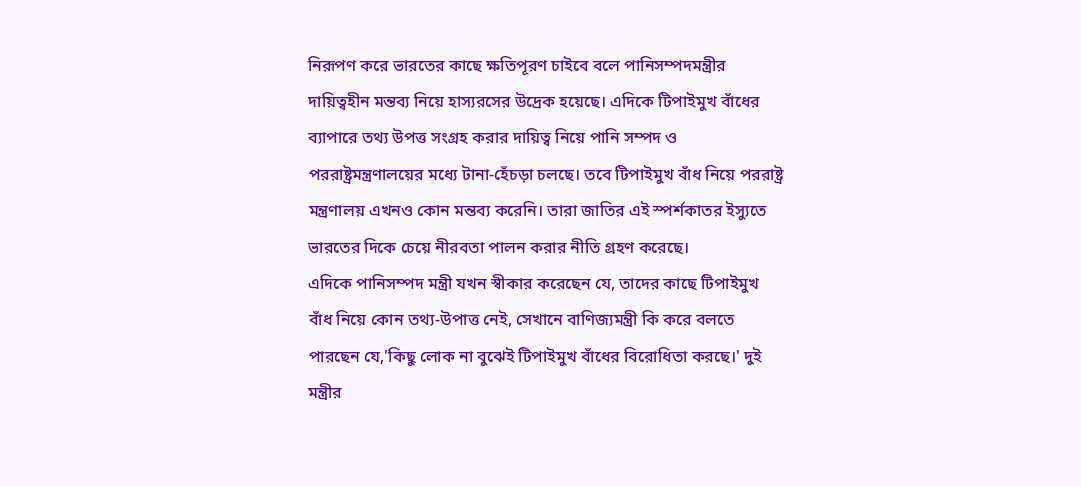নিরূপণ করে ভারতের কাছে ক্ষতিপূরণ চাইবে বলে পানিসম্পদমন্ত্রীর দায়িত্বহীন মন্তব্য নিয়ে হাস্যরসের উদ্রেক হয়েছে। এদিকে টিপাইমুখ বাঁধের ব্যাপারে তথ্য উপত্ত সংগ্রহ করার দায়িত্ব নিয়ে পানি সম্পদ ও পররাষ্ট্রমন্ত্রণালয়ের মধ্যে টানা-হেঁচড়া চলছে। তবে টিপাইমুখ বাঁধ নিয়ে পররাষ্ট্র মন্ত্রণালয় এখনও কোন মন্তব্য করেনি। তারা জাতির এই স্পর্শকাতর ইস্যুতে ভারতের দিকে চেয়ে নীরবতা পালন করার নীতি গ্রহণ করেছে।
এদিকে পানিসম্পদ মন্ত্রী যখন স্বীকার করেছেন যে, তাদের কাছে টিপাইমুখ বাঁধ নিয়ে কোন তথ্য-উপাত্ত নেই, সেখানে বাণিজ্যমন্ত্রী কি করে বলতে পারছেন যে,'কিছু লোক না বুঝেই টিপাইমুখ বাঁধের বিরোধিতা করছে।' দুই মন্ত্রীর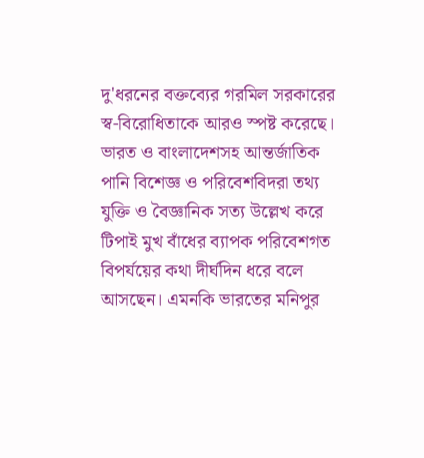দু'ধরনের বক্তব্যের গরমিল সরকারের স্ব-বিরোধিতাকে আরও স্পষ্ট করেছে। ভারত ও বাংলাদেশসহ আন্তর্জাতিক পানি বিশেজ্ঞ ও পরিবেশবিদরা তথ্য যুক্তি ও বৈজ্ঞানিক সত্য উল্লেখ করে টিপাই মুখ বাঁধের ব্যাপক পরিবেশগত বিপর্যয়ের কথা দীর্ঘদিন ধরে বলে আসছেন। এমনকি ভারতের মনিপুর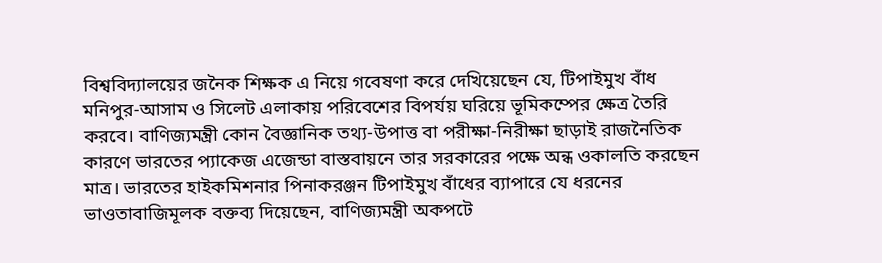বিশ্ববিদ্যালয়ের জনৈক শিক্ষক এ নিয়ে গবেষণা করে দেখিয়েছেন যে, টিপাইমুখ বাঁধ মনিপুর-আসাম ও সিলেট এলাকায় পরিবেশের বিপর্যয় ঘরিয়ে ভূমিকম্পের ক্ষেত্র তৈরি করবে। বাণিজ্যমন্ত্রী কোন বৈজ্ঞানিক তথ্য-উপাত্ত বা পরীক্ষা-নিরীক্ষা ছাড়াই রাজনৈতিক কারণে ভারতের প্যাকেজ এজেন্ডা বাস্তবায়নে তার সরকারের পক্ষে অন্ধ ওকালতি করছেন মাত্র। ভারতের হাইকমিশনার পিনাকরঞ্জন টিপাইমুখ বাঁধের ব্যাপারে যে ধরনের ভাওতাবাজিমূলক বক্তব্য দিয়েছেন, বাণিজ্যমন্ত্রী অকপটে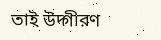তাই উদ্গীরণ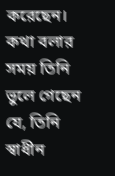করেছেন। কথা বলার সময় তিনি ভুলে গেছেন যে, তিনি স্বাধীন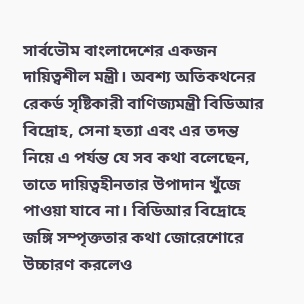সার্বভৌম বাংলাদেশের একজন দায়িত্বশীল মন্ত্রী। অবশ্য অতিকথনের রেকর্ড সৃষ্টিকারী বাণিজ্যমন্ত্রী বিডিআর বিদ্রোহ, সেনা হত্যা এবং এর তদন্ত নিয়ে এ পর্যন্ত যে সব কথা বলেছেন, তাতে দায়িত্বহীনতার উপাদান খুঁজে পাওয়া যাবে না। বিডিআর বিদ্রোহে জঙ্গি সম্পৃক্ততার কথা জোরেশোরে উচ্চারণ করলেও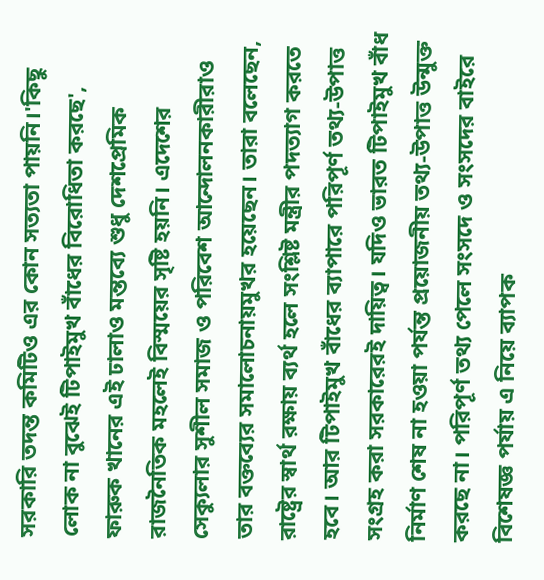সরকারি তদন্ত কমিটিও এর কোন সত্যতা পায়নি।'কিছু লোক না বুঝেই টিপাইমুখ বাঁধের বিরোধিতা করছে', ফারুক খানের এই ঢালাও মন্তব্যে শুধু দেশপ্রেমিক রাজনৈতিক মহলেই বিস্ময়ের সৃষ্টি হয়নি। এদেশের সেক্যুলার সুশীল সমাজ ও পরিবেশ আন্দোলনকারীরাও তার বক্তব্যের সমালোচনায়মুখর হয়েছেন। তারা বলেছেন, রাষ্ট্রের স্বার্থ রক্ষায় ব্যর্থ হলে সংশ্লিষ্ট মন্ত্রীর পদত্যাগ করতে হবে। আর টিপাইমুখ বাঁধের ব্যাপারে পরিপূর্ণ তথ্য-উপাত্ত সংগ্রহ করা সরকারেরই দায়িত্ব। যদিও ভারত টিপাইমুখ বাঁধ নির্মাণ শেষ না হওয়া পর্যন্ত প্রয়োজনীয় তথ্য-উপাত্ত উন্মুক্ত করছে না। পরিপূর্ণ তথ্য পেলে সংসদে ও সংসদের বাইরে বিশেষজ্ঞ পর্যায় এ নিয়ে ব্যাপক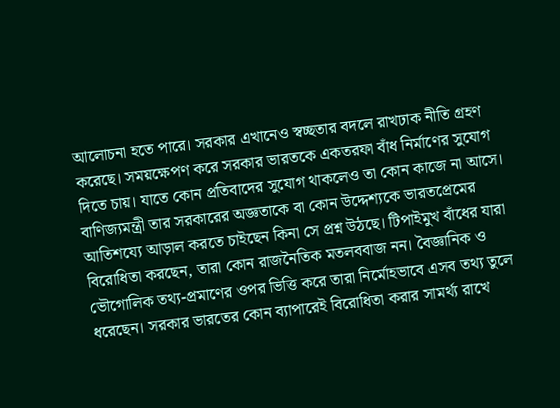আলোচনা হতে পারে। সরকার এখানেও স্বচ্ছতার বদলে রাখঢাক নীতি গ্রহণ করেছে। সময়ক্ষেপণ করে সরকার ভারতকে একতরফা বাঁধ নির্মাণের সুযোগ দিতে চায়। যাতে কোন প্রতিবাদের সুযোগ থাকলেও তা কোন কাজে না আসে।
বাণিজ্যমন্ত্রী তার সরকারের অজ্ঞতাকে বা কোন উদ্দেশ্যকে ভারতপ্রেমের আতিশয্যে আড়াল করতে চাইছেন কিনা সে প্রশ্ন উঠছে। টিপাইমুখ বাঁধের যারা বিরোধিতা করছেন, তারা কোন রাজনৈতিক মতলববাজ নন। বৈজ্ঞানিক ও ভৌগোলিক তথ্য-প্রমাণের ওপর ভিত্তি করে তারা নির্মোহভাবে এসব তথ্য তুলে ধরেছেন। সরকার ভারতের কোন ব্যাপারেই বিরোধিতা করার সামর্থ্য রাখে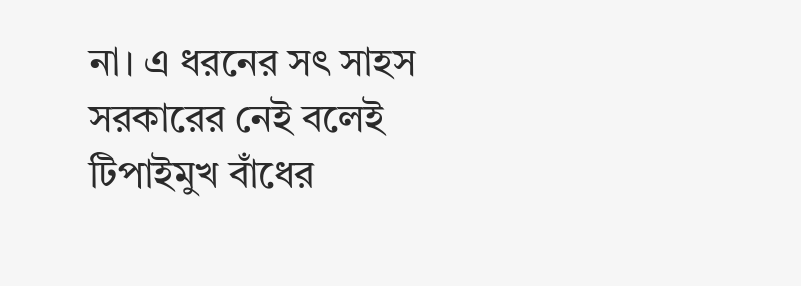না। এ ধরনের সৎ সাহস সরকারের নেই বলেই টিপাইমুখ বাঁধের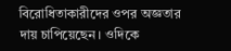বিরোধিতাকারীদের ওপর অজ্ঞতার দায় চাপিয়েছেন। ওদিকে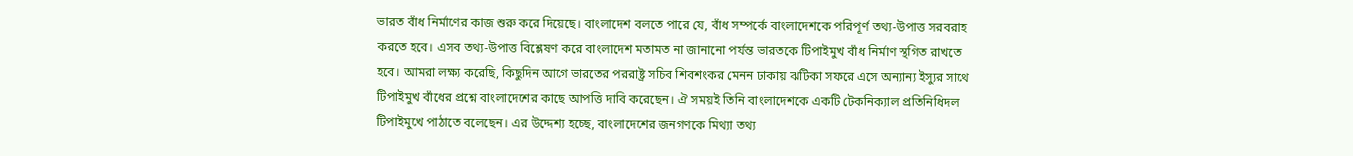ভারত বাঁধ নির্মাণের কাজ শুরু করে দিয়েছে। বাংলাদেশ বলতে পারে যে, বাঁধ সম্পর্কে বাংলাদেশকে পরিপূর্ণ তথ্য-উপাত্ত সরবরাহ করতে হবে। এসব তথ্য-উপাত্ত বিশ্লেষণ করে বাংলাদেশ মতামত না জানানো পর্যন্ত ভারতকে টিপাইমুখ বাঁধ নির্মাণ স্থগিত রাখতে হবে। আমরা লক্ষ্য করেছি, কিছুদিন আগে ভারতের পররাষ্ট্র সচিব শিবশংকর মেনন ঢাকায় ঝটিকা সফরে এসে অন্যান্য ইস্যুর সাথে টিপাইমুখ বাঁধের প্রশ্নে বাংলাদেশের কাছে আপত্তি দাবি করেছেন। ঐ সময়ই তিনি বাংলাদেশকে একটি টেকনিক্যাল প্রতিনিধিদল টিপাইমুখে পাঠাতে বলেছেন। এর উদ্দেশ্য হচ্ছে, বাংলাদেশের জনগণকে মিথ্যা তথ্য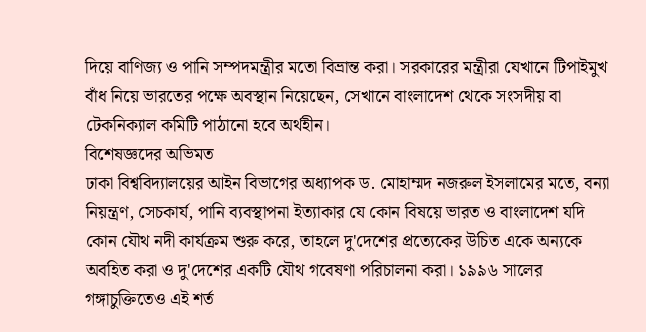দিয়ে বাণিজ্য ও পানি সম্পদমন্ত্রীর মতো বিভ্রান্ত করা। সরকারের মন্ত্রীরা যেখানে টিপাইমুখ বাঁধ নিয়ে ভারতের পক্ষে অবস্থান নিয়েছেন, সেখানে বাংলাদেশ থেকে সংসদীয় বা টেকনিক্যাল কমিটি পাঠানো হবে অর্থহীন।
বিশেষজ্ঞদের অভিমত
ঢাকা বিশ্ববিদ্যালয়ের আইন বিভাগের অধ্যাপক ড. মোহাম্মদ নজরুল ইসলামের মতে, বন্যা নিয়ন্ত্রণ, সেচকার্য, পানি ব্যবস্থাপনা ইত্যাকার যে কোন বিষয়ে ভারত ও বাংলাদেশ যদি কোন যৌথ নদী কার্যক্রম শুরু করে, তাহলে দু'দেশের প্রত্যেকের উচিত একে অন্যকে অবহিত করা ও দু'দেশের একটি যৌথ গবেষণা পরিচালনা করা। ১৯৯৬ সালের গঙ্গাচুক্তিতেও এই শর্ত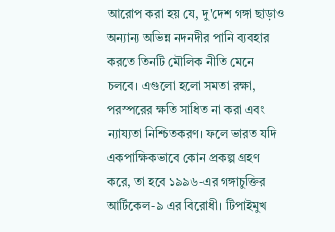আরোপ করা হয় যে, দু'দেশ গঙ্গা ছাড়াও অন্যান্য অভিন্ন নদনদীর পানি ব্যবহার করতে তিনটি মৌলিক নীতি মেনে চলবে। এগুলো হলো সমতা রক্ষা, পরস্পরের ক্ষতি সাধিত না করা এবং ন্যায্যতা নিশ্চিতকরণ। ফলে ভারত যদি একপাক্ষিকভাবে কোন প্রকল্প গ্রহণ করে, তা হবে ১৯৯৬-এর গঙ্গাচুক্তির আর্টিকেল-৯ এর বিরোধী। টিপাইমুখ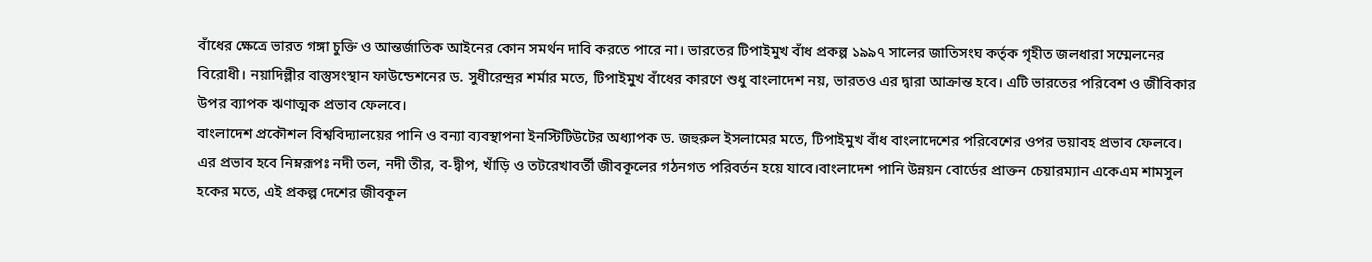বাঁধের ক্ষেত্রে ভারত গঙ্গা চুক্তি ও আন্তর্জাতিক আইনের কোন সমর্থন দাবি করতে পারে না। ভারতের টিপাইমুখ বাঁধ প্রকল্প ১৯৯৭ সালের জাতিসংঘ কর্তৃক গৃহীত জলধারা সম্মেলনের বিরোধী। নয়াদিল্লীর বাস্তুসংস্থান ফাউন্ডেশনের ড. সুধীরেন্দ্রর শর্মার মতে, টিপাইমুখ বাঁধের কারণে শুধু বাংলাদেশ নয়, ভারতও এর দ্বারা আক্রান্ত হবে। এটি ভারতের পরিবেশ ও জীবিকার উপর ব্যাপক ঋণাত্মক প্রভাব ফেলবে।
বাংলাদেশ প্রকৌশল বিশ্ববিদ্যালয়ের পানি ও বন্যা ব্যবস্থাপনা ইনস্টিটিউটের অধ্যাপক ড. জহুরুল ইসলামের মতে, টিপাইমুখ বাঁধ বাংলাদেশের পরিবেশের ওপর ভয়াবহ প্রভাব ফেলবে। এর প্রভাব হবে নিম্নরূপঃ নদী তল, নদী তীর, ব-দ্বীপ, খাঁড়ি ও তটরেখাবর্তী জীবকূলের গঠনগত পরিবর্তন হয়ে যাবে।বাংলাদেশ পানি উন্নয়ন বোর্ডের প্রাক্তন চেয়ারম্যান একেএম শামসুল হকের মতে, এই প্রকল্প দেশের জীবকূল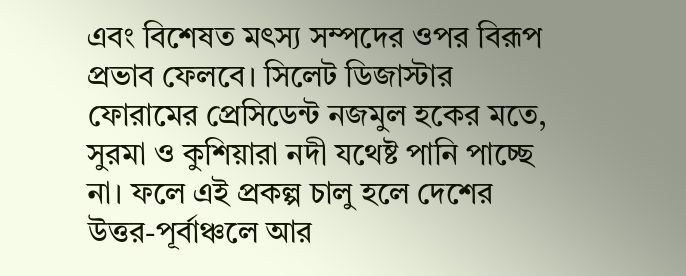এবং বিশেষত মৎস্য সম্পদের ওপর বিরূপ প্রভাব ফেলবে। সিলেট ডিজাস্টার ফোরামের প্রেসিডেন্ট নজমুল হকের মতে, সুরমা ও কুশিয়ারা নদী যথেষ্ট পানি পাচ্ছে না। ফলে এই প্রকল্প চালু হলে দেশের উত্তর-পূর্বাঞ্চলে আর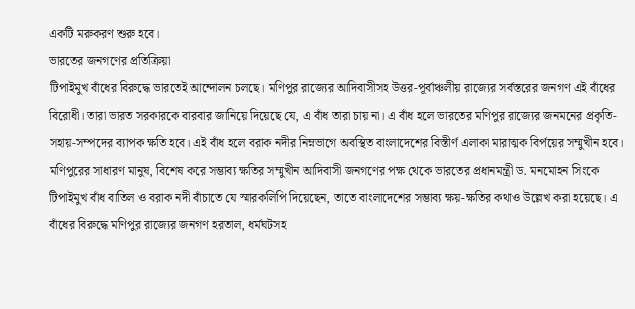একটি মরুকরণ শুরু হবে।
ভারতের জনগণের প্রতিক্রিয়া
টিপাইমুখ বাঁধের বিরুদ্ধে ভারতেই আন্দোলন চলছে। মণিপুর রাজ্যের আদিবাসীসহ উত্তর-পূর্বাঞ্চলীয় রাজ্যের সর্বস্তরের জনগণ এই বাঁধের বিরোধী। তারা ভারত সরকারকে বারবার জানিয়ে দিয়েছে যে, এ বাঁধ তারা চায় না। এ বাঁধ হলে ভারতের মণিপুর রাজ্যের জনমনের প্রকৃতি-সহায়-সম্পদের ব্যাপক ক্ষতি হবে। এই বাঁধ হলে বরাক নদীর নিম্নভাগে অবস্থিত বাংলাদেশের বিস্তীর্ণ এলাকা মারাত্মক বির্পয়ের সম্মুখীন হবে। মণিপুরের সাধারণ মানুষ, বিশেষ করে সম্ভাব্য ক্ষতির সম্মুখীন আদিবাসী জনগণের পক্ষ থেকে ভারতের প্রধানমন্ত্রী ড. মনমোহন সিংকে টিপাইমুখ বাঁধ বাতিল ও বরাক নদী বাঁচাতে যে স্মারকলিপি দিয়েছেন, তাতে বাংলাদেশের সম্ভাব্য ক্ষয়-ক্ষতির কথাও উল্লেখ করা হয়েছে। এ বাঁধের বিরুদ্ধে মণিপুর রাজ্যের জনগণ হরতাল, ধর্মঘটসহ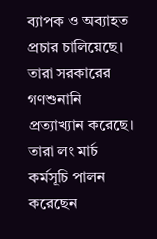ব্যাপক ও অব্যাহত প্রচার চালিয়েছে। তারা সরকারের গণশুনানি প্রত্যাখ্যান করেছে। তারা লং মার্চ কর্মসূচি পালন করেছেন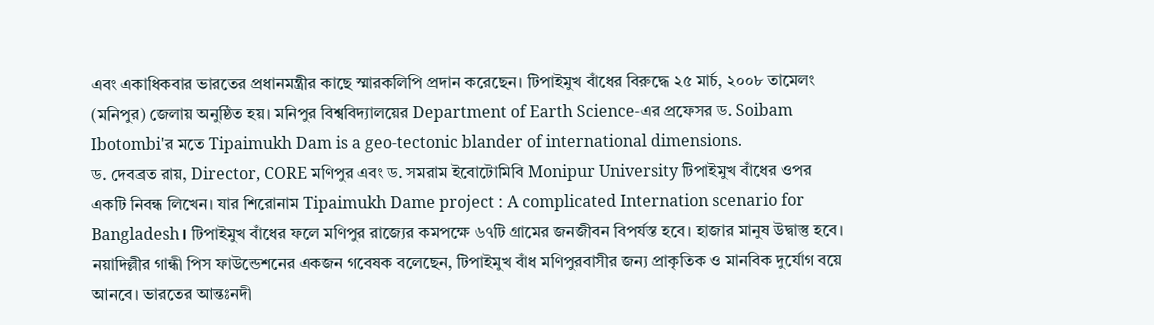এবং একাধিকবার ভারতের প্রধানমন্ত্রীর কাছে স্মারকলিপি প্রদান করেছেন। টিপাইমুখ বাঁধের বিরুদ্ধে ২৫ মার্চ, ২০০৮ তামেলং (মনিপুর) জেলায় অনুষ্ঠিত হয়। মনিপুর বিশ্ববিদ্যালয়ের Department of Earth Science-এর প্রফেসর ড. Soibam Ibotombi'র মতে Tipaimukh Dam is a geo-tectonic blander of international dimensions.
ড. দেবব্রত রায়, Director, CORE মণিপুর এবং ড. সমরাম ইবোটোমিবি Monipur University টিপাইমুখ বাঁধের ওপর একটি নিবন্ধ লিখেন। যার শিরোনাম Tipaimukh Dame project : A complicated Internation scenario for Bangladesh। টিপাইমুখ বাঁধের ফলে মণিপুর রাজ্যের কমপক্ষে ৬৭টি গ্রামের জনজীবন বিপর্যস্ত হবে। হাজার মানুষ উদ্বাস্তু হবে। নয়াদিল্লীর গান্ধী পিস ফাউন্ডেশনের একজন গবেষক বলেছেন, টিপাইমুখ বাঁধ মণিপুরবাসীর জন্য প্রাকৃতিক ও মানবিক দুর্যোগ বয়ে আনবে। ভারতের আন্তঃনদী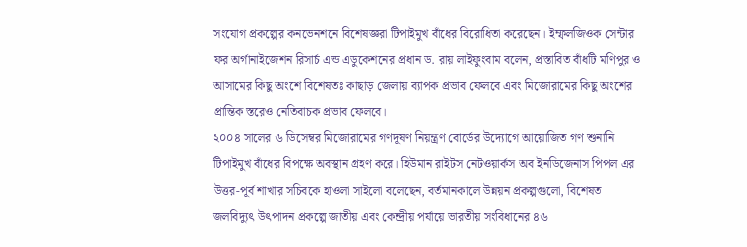সংযোগ প্রকল্পের কনভেনশনে বিশেষজ্ঞরা টিপাইমুখ বাঁধের বিরোধিতা করেছেন। ইম্ফলজিওক সেন্টার ফর অর্গানাইজেশন রিসার্চ এন্ড এডুকেশনের প্রধান ড. রায় লাইফুংবাম বলেন, প্রস্তাবিত বাঁধটি মণিপুর ও আসামের কিছু অংশে বিশেষতঃ কাছাড় জেলায় ব্যাপক প্রভাব ফেলবে এবং মিজোরামের কিছু অংশের প্রান্তিক স্তরেও নেতিবাচক প্রভাব ফেলবে।
২০০৪ সালের ৬ ডিসেম্বর মিজোরামের গণদূষণ নিয়ন্ত্রণ বোর্ডের উদ্যোগে আয়োজিত গণ শুনানি টিপাইমুখ বাঁধের বিপক্ষে অবস্থান গ্রহণ করে। হিউমান রাইটস নেটওয়ার্কস অব ইনডিজেনাস পিপল এর উত্তর-পূর্ব শাখার সচিবকে হাওলা সাইলো বলেছেন, বর্তমানকালে উন্নয়ন প্রকল্পগুলো, বিশেষত জলবিদ্যুৎ উৎপাদন প্রকল্পে জাতীয় এবং কেন্দ্রীয় পর্যায়ে ভারতীয় সংবিধানের ৪৬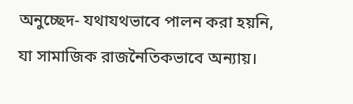অনুচ্ছেদ- যথাযথভাবে পালন করা হয়নি, যা সামাজিক রাজনৈতিকভাবে অন্যায়।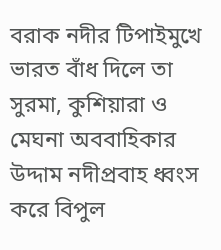বরাক নদীর টিপাইমুখে ভারত বাঁধ দিলে তা সুরমা, কুশিয়ারা ও মেঘনা অববাহিকার উদ্দাম নদীপ্রবাহ ধ্বংস করে বিপুল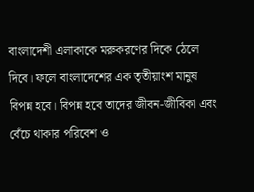বাংলাদেশী এলাকাকে মরুকরণের দিকে ঠেলে দিবে। ফলে বাংলাদেশের এক তৃতীয়াংশ মানুষ বিপন্ন হবে। বিপন্ন হবে তাদের জীবন-জীবিকা এবং বেঁচে থাকার পরিবেশ ও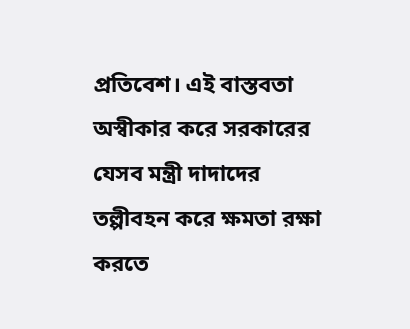প্রতিবেশ। এই বাস্তবতা অস্বীকার করে সরকারের যেসব মন্ত্রী দাদাদের তল্পীবহন করে ক্ষমতা রক্ষা করতে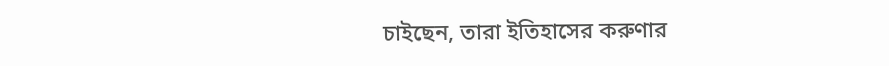চাইছেন, তারা ইতিহাসের করুণার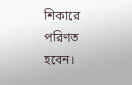শিকারে পরিণত হবেন।